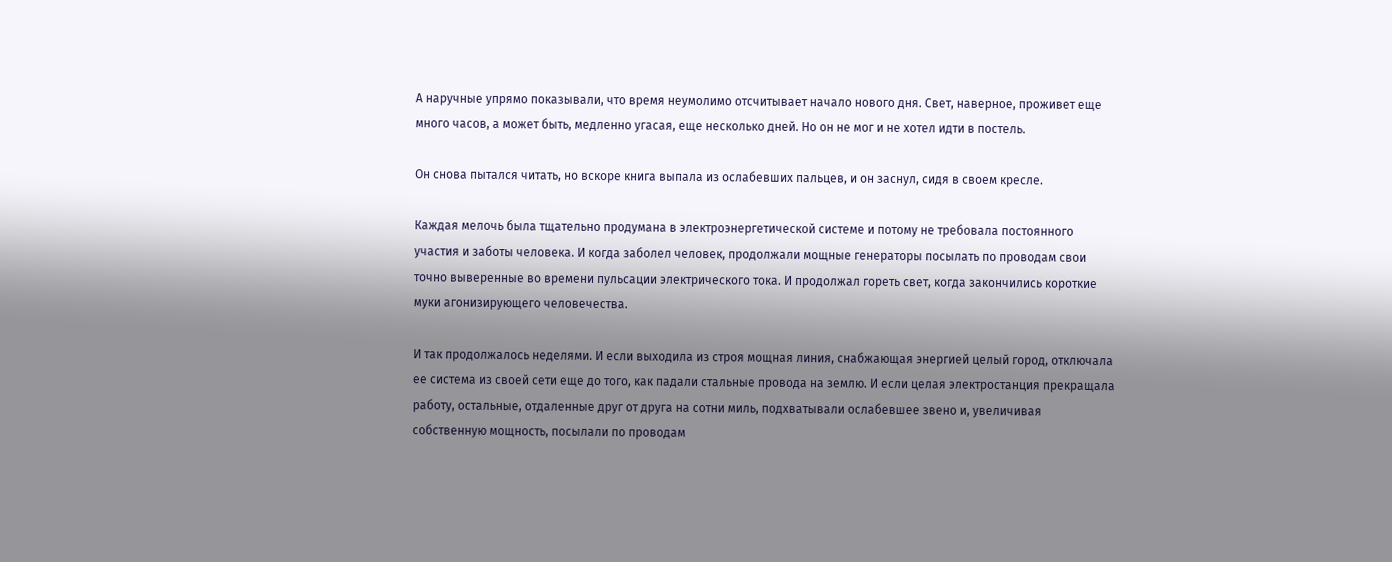А наручные упрямо показывали, что время неумолимо отсчитывает начало нового дня. Свет, наверное, проживет еще много часов, а может быть, медленно угасая, еще несколько дней. Но он не мог и не хотел идти в постель.

Он снова пытался читать, но вскоре книга выпала из ослабевших пальцев, и он заснул, сидя в своем кресле.

Каждая мелочь была тщательно продумана в электроэнергетической системе и потому не требовала постоянного участия и заботы человека. И когда заболел человек, продолжали мощные генераторы посылать по проводам свои точно выверенные во времени пульсации электрического тока. И продолжал гореть свет, когда закончились короткие муки агонизирующего человечества.

И так продолжалось неделями. И если выходила из строя мощная линия, снабжающая энергией целый город, отключала ее система из своей сети еще до того, как падали стальные провода на землю. И если целая электростанция прекращала работу, остальные, отдаленные друг от друга на сотни миль, подхватывали ослабевшее звено и, увеличивая собственную мощность, посылали по проводам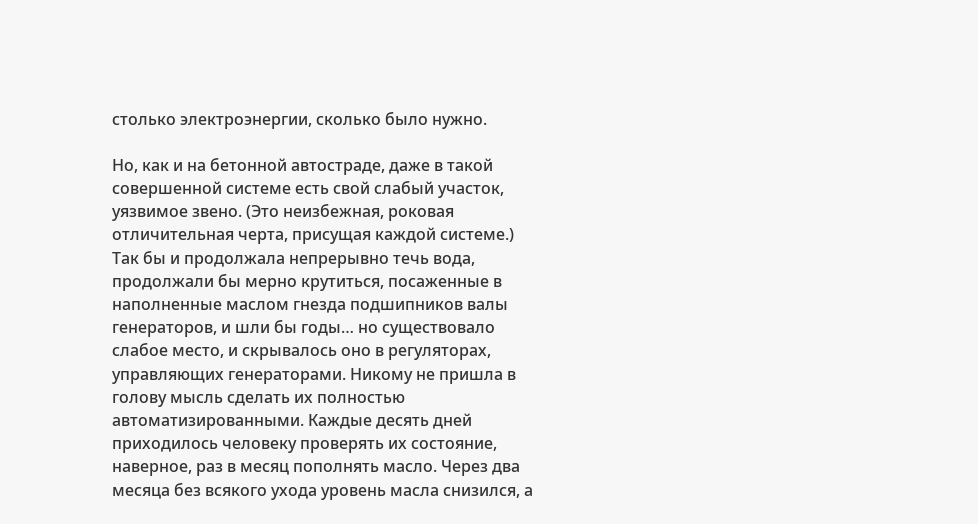столько электроэнергии, сколько было нужно.

Но, как и на бетонной автостраде, даже в такой совершенной системе есть свой слабый участок, уязвимое звено. (Это неизбежная, роковая отличительная черта, присущая каждой системе.) Так бы и продолжала непрерывно течь вода, продолжали бы мерно крутиться, посаженные в наполненные маслом гнезда подшипников валы генераторов, и шли бы годы… но существовало слабое место, и скрывалось оно в регуляторах, управляющих генераторами. Никому не пришла в голову мысль сделать их полностью автоматизированными. Каждые десять дней приходилось человеку проверять их состояние, наверное, раз в месяц пополнять масло. Через два месяца без всякого ухода уровень масла снизился, а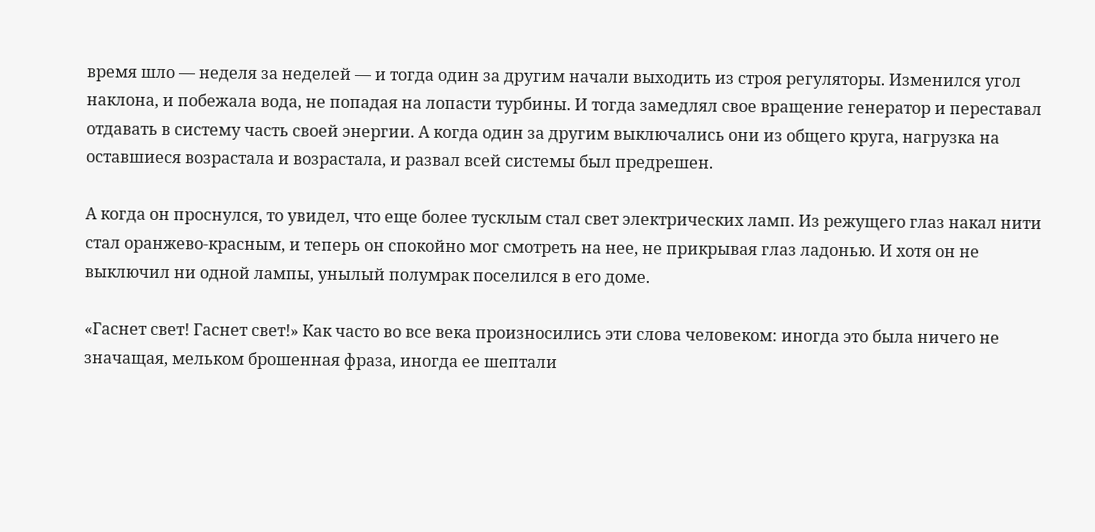время шло — неделя за неделей — и тогда один за другим начали выходить из строя регуляторы. Изменился угол наклона, и побежала вода, не попадая на лопасти турбины. И тогда замедлял свое вращение генератор и переставал отдавать в систему часть своей энергии. А когда один за другим выключались они из общего круга, нагрузка на оставшиеся возрастала и возрастала, и развал всей системы был предрешен.

А когда он проснулся, то увидел, что еще более тусклым стал свет электрических ламп. Из режущего глаз накал нити стал оранжево-красным, и теперь он спокойно мог смотреть на нее, не прикрывая глаз ладонью. И хотя он не выключил ни одной лампы, унылый полумрак поселился в его доме.

«Гаснет свет! Гаснет свет!» Как часто во все века произносились эти слова человеком: иногда это была ничего не значащая, мельком брошенная фраза, иногда ее шептали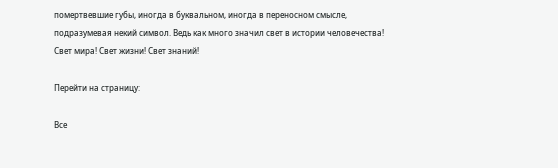помертвевшие губы, иногда в буквальном, иногда в переносном смысле, подразумевая некий символ. Ведь как много значил свет в истории человечества! Свет мира! Свет жизни! Свет знаний!

Перейти на страницу:

Все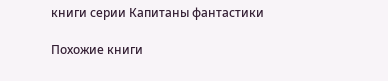книги серии Капитаны фантастики

Похожие книги